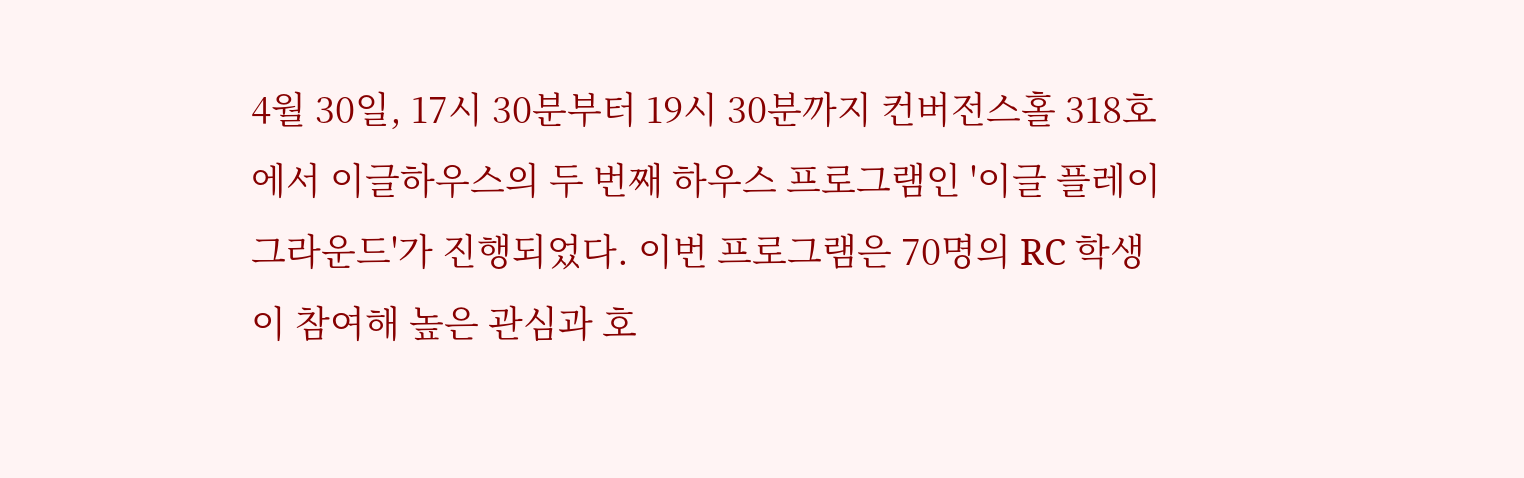4월 30일, 17시 30분부터 19시 30분까지 컨버전스홀 318호에서 이글하우스의 두 번째 하우스 프로그램인 '이글 플레이그라운드'가 진행되었다. 이번 프로그램은 70명의 RC 학생이 참여해 높은 관심과 호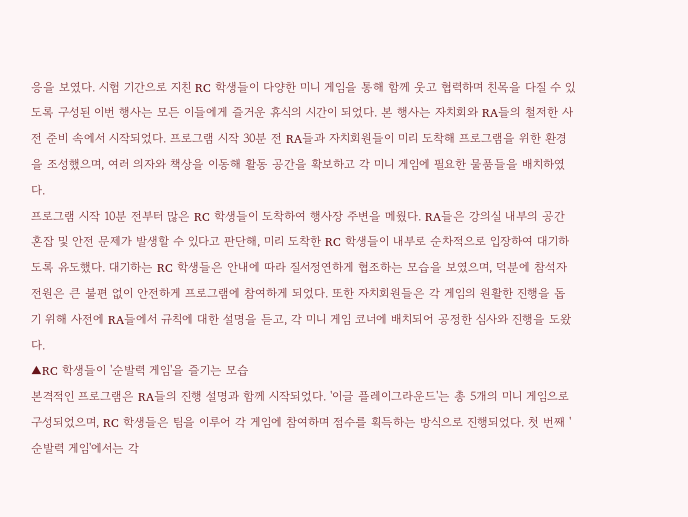응을 보였다. 시험 기간으로 지친 RC 학생들이 다양한 미니 게임을 통해 함께 웃고 협력하며 친목을 다질 수 있도록 구성된 이번 행사는 모든 이들에게 즐거운 휴식의 시간이 되었다. 본 행사는 자치회와 RA들의 철저한 사전 준비 속에서 시작되었다. 프로그램 시작 30분 전 RA들과 자치회원들이 미리 도착해 프로그램을 위한 환경을 조성했으며, 여러 의자와 책상을 이동해 활동 공간을 확보하고 각 미니 게임에 필요한 물품들을 배치하였다.
프로그램 시작 10분 전부터 많은 RC 학생들이 도착하여 행사장 주변을 메웠다. RA들은 강의실 내부의 공간 혼잡 및 안전 문제가 발생할 수 있다고 판단해, 미리 도착한 RC 학생들이 내부로 순차적으로 입장하여 대기하도록 유도했다. 대기하는 RC 학생들은 안내에 따라 질서정연하게 협조하는 모습을 보였으며, 덕분에 참석자 전원은 큰 불편 없이 안전하게 프로그램에 참여하게 되었다. 또한 자치회원들은 각 게임의 원활한 진행을 돕기 위해 사전에 RA들에서 규칙에 대한 설명을 듣고, 각 미니 게임 코너에 배치되어 공정한 심사와 진행을 도왔다.
▲RC 학생들이 '순발력 게임'을 즐기는 모습
본격적인 프로그램은 RA들의 진행 설명과 함께 시작되었다. '이글 플레이그라운드'는 총 5개의 미니 게임으로 구성되었으며, RC 학생들은 팀을 이루어 각 게임에 참여하며 점수를 획득하는 방식으로 진행되었다. 첫 번째 '순발력 게임'에서는 각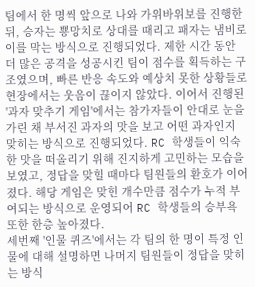팀에서 한 명씩 앞으로 나와 가위바위보를 진행한 뒤, 승자는 뿅망치로 상대를 때리고 패자는 냄비로 이를 막는 방식으로 진행되었다. 제한 시간 동안 더 많은 공격을 성공시킨 팀이 점수를 획득하는 구조였으며, 빠른 반응 속도와 예상치 못한 상황들로 현장에서는 웃음이 끊이지 않았다. 이어서 진행된 '과자 맞추기 게임'에서는 참가자들이 안대로 눈을 가린 채 부서진 과자의 맛을 보고 어떤 과자인지 맞히는 방식으로 진행되었다. RC 학생들이 익숙한 맛을 떠올리기 위해 진지하게 고민하는 모습을 보였고, 정답을 맞힐 때마다 팀원들의 환호가 이어졌다. 해당 게임은 맞힌 개수만큼 점수가 누적 부여되는 방식으로 운영되어 RC 학생들의 승부욕 또한 한층 높아졌다.
세번째 '인물 퀴즈'에서는 각 팀의 한 명이 특정 인물에 대해 설명하면 나머지 팀원들이 정답을 맞히는 방식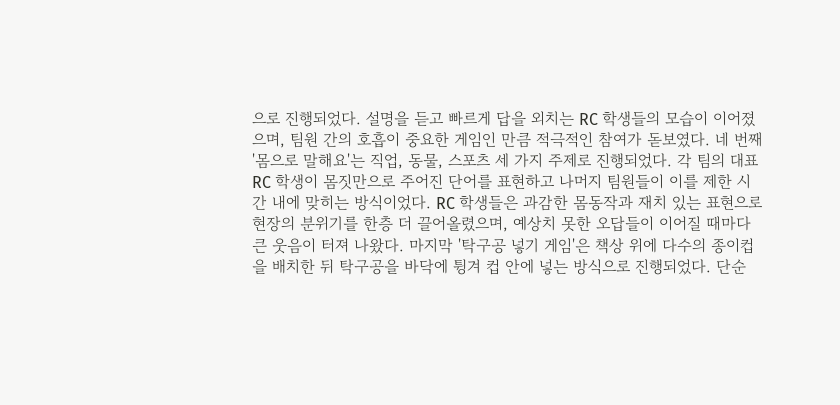으로 진행되었다. 설명을 듣고 빠르게 답을 외치는 RC 학생들의 모습이 이어졌으며, 팀원 간의 호흡이 중요한 게임인 만큼 적극적인 참여가 돋보였다. 네 번째 '몸으로 말해요'는 직업, 동물, 스포츠 세 가지 주제로 진행되었다. 각 팀의 대표 RC 학생이 몸짓만으로 주어진 단어를 표현하고 나머지 팀원들이 이를 제한 시간 내에 맞히는 방식이었다. RC 학생들은 과감한 몸동작과 재치 있는 표현으로 현장의 분위기를 한층 더 끌어올렸으며, 예상치 못한 오답들이 이어질 때마다 큰 웃음이 터져 나왔다. 마지막 '탁구공 넣기 게임'은 책상 위에 다수의 종이컵을 배치한 뒤 탁구공을 바닥에 튕겨 컵 안에 넣는 방식으로 진행되었다. 단순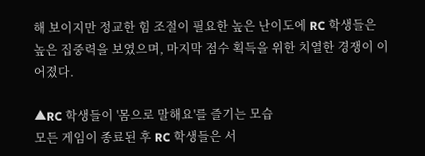해 보이지만 정교한 힘 조절이 필요한 높은 난이도에 RC 학생들은 높은 집중력을 보였으며, 마지막 점수 획득을 위한 치열한 경쟁이 이어졌다.

▲RC 학생들이 '몸으로 말해요'를 즐기는 모습
모든 게임이 종료된 후 RC 학생들은 서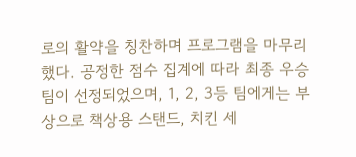로의 활약을 칭찬하며 프로그램을 마무리했다. 공정한 점수 집계에 따라 최종 우승 팀이 선정되었으며, 1, 2, 3등 팀에게는 부상으로 책상용 스탠드, 치킨 세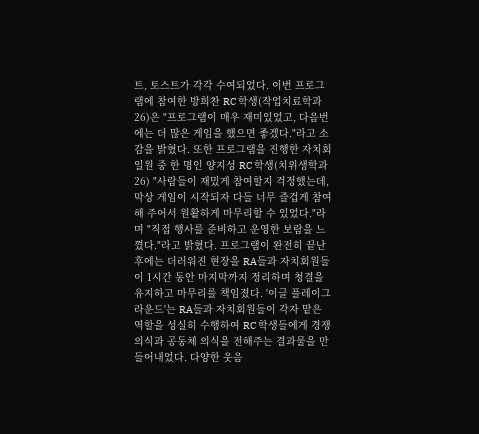트, 토스트가 각각 수여되었다. 이번 프로그램에 참여한 방희찬 RC 학생(작업치료학과 26)은 "프로그램이 매우 재미있었고, 다음번에는 더 많은 게임을 했으면 좋겠다."라고 소감을 밝혔다. 또한 프로그램을 진행한 자치회 일원 중 한 명인 양지성 RC 학생(치위생학과 26) "사람들이 재밌게 참여할지 걱정했는데, 막상 게임이 시작되자 다들 너무 즐겁게 참여해 주어서 원활하게 마무리할 수 있었다."라며 "직접 행사를 준비하고 운영한 보람을 느꼈다."라고 밝혔다. 프로그램이 완전히 끝난 후에는 더러워진 현장을 RA들과 자치회원들이 1시간 동안 마지막까지 정리하며 청결을 유지하고 마무리를 책임졌다. '이글 플레이그라운드'는 RA들과 자치회원들이 각자 맡은 역할을 성실히 수행하여 RC 학생들에게 경쟁의식과 공동체 의식을 전해주는 결과물을 만들어내었다. 다양한 웃음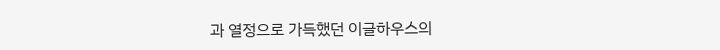과 열정으로 가득했던 이글하우스의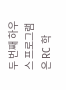두 번째 하우스 프로그램은 RC 학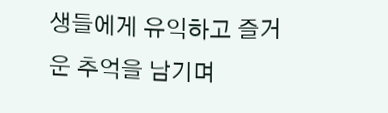생들에게 유익하고 즐거운 추억을 남기며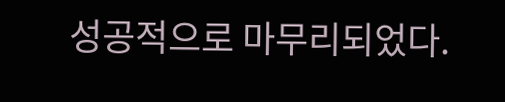성공적으로 마무리되었다.